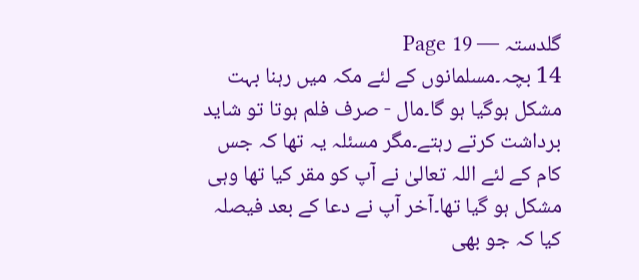گلدستہ — Page 19
14 بچہ۔مسلمانوں کے لئے مکہ میں رہنا بہت مشکل ہوگیا ہو گا۔مال - صرف فلم ہوتا تو شاید برداشت کرتے رہتے۔مگر مسئلہ یہ تھا کہ جس کام کے لئے اللہ تعالیٰ نے آپ کو مقر کیا تھا وہی مشکل ہو گیا تھا۔آخر آپ نے دعا کے بعد فیصلہ کیا کہ جو بھی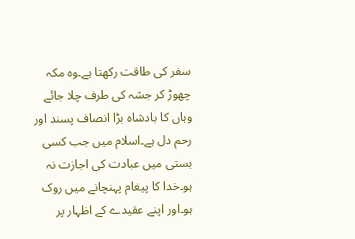سفر کی طاقت رکھتا ہے۔وہ مکہ چھوڑ کر جشہ کی طرف چلا جائے وہاں کا بادشاہ بڑا انصاف پسند اور رحم دل ہے۔اسلام میں جب کسی بستی میں عبادت کی اجازت نہ ہو۔خدا کا پیغام پہنچانے میں روک ہو۔اور اپنے عقیدے کے اظہار پر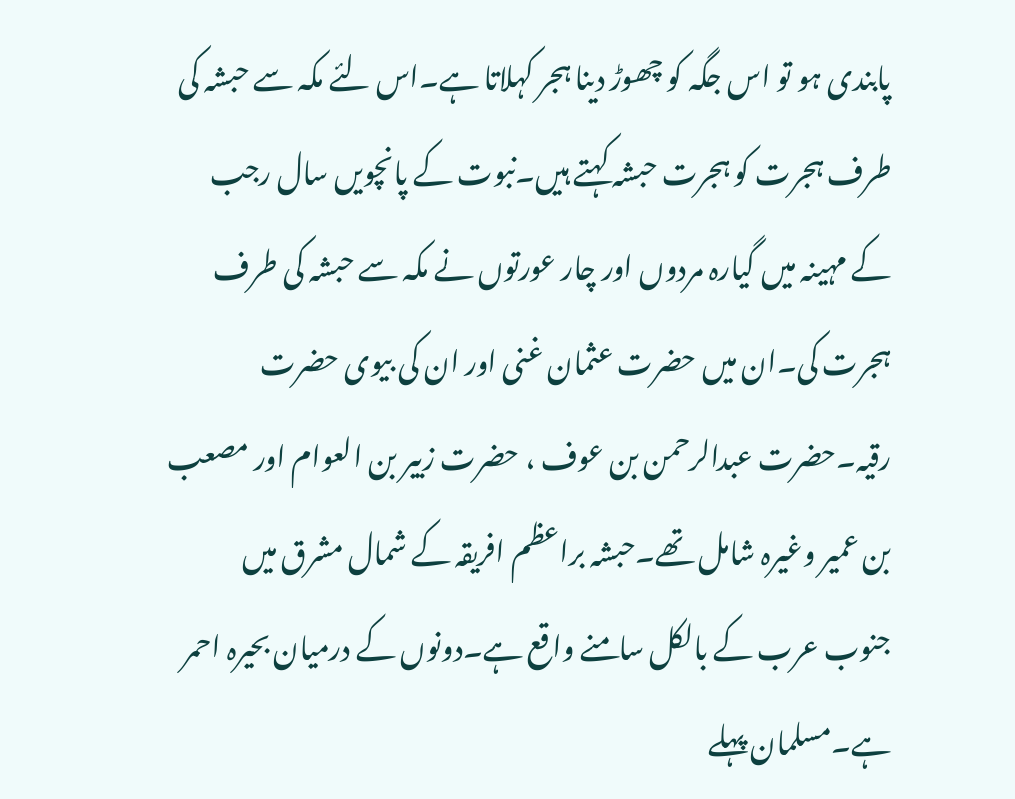پابندی ہو تو اس جگہ کو چھوڑ دینا ہجر کہلاتا ہے۔اس لئے مکہ سے حبشہ کی طرف ہجرت کو ہجرت حبشہ کہتے ہیں۔نبوت کے پانچویں سال رجب کے مہینہ میں گیارہ مردوں اور چار عورتوں نے مکہ سے حبشہ کی طرف ہجرت کی۔ان میں حضرت عثمان غنی اور ان کی بیوی حضرت رقیہ۔حضرت عبدالرحمن بن عوف ، حضرت زبیر بن العوام اور مصعب بن عمیر وغیرہ شامل تھے۔حبشہ براعظم افریقہ کے شمال مشرق میں جنوب عرب کے بالکل سامنے واقع ہے۔دونوں کے درمیان بحیرہ احمر ہے۔مسلمان پہلے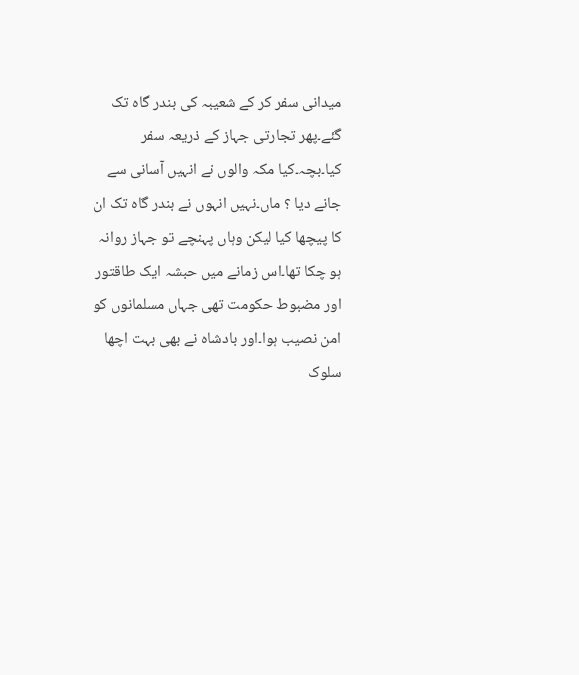میدانی سفر کر کے شعیبہ کی بندر گاہ تک گئے۔پھر تجارتی جہاز کے ذریعہ سفر کیا۔بچہ۔کیا مکہ والوں نے انہیں آسانی سے جانے دیا ؟ ماں۔نہیں انہوں نے بندر گاہ تک ان کا پیچھا کیا لیکن وہاں پہنچے تو جہاز روانہ ہو چکا تھا۔اس زمانے میں حبشہ ایک طاقتور اور مضبوط حکومت تھی جہاں مسلمانوں کو امن نصیب ہوا۔اور بادشاہ نے بھی بہت اچھا سلوک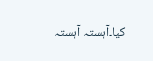کیا۔آہستہ آہستہ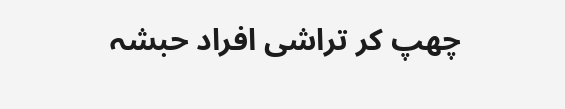چھپ کر تراشی افراد حبشہ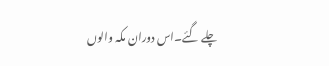چلے گئے۔اس دوران مکہ والوں